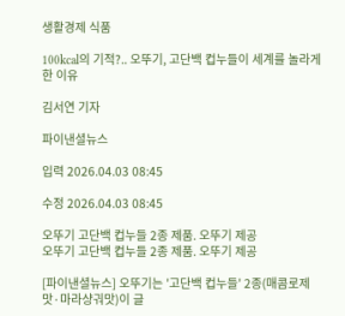생활경제 식품

100kcal의 기적?.. 오뚜기, 고단백 컵누들이 세계를 놀라게 한 이유

김서연 기자

파이낸셜뉴스

입력 2026.04.03 08:45

수정 2026.04.03 08:45

오뚜기 고단백 컵누들 2종 제품. 오뚜기 제공
오뚜기 고단백 컵누들 2종 제품. 오뚜기 제공

[파이낸셜뉴스] 오뚜기는 '고단백 컵누들' 2종(매콤로제맛·마라샹궈맛)이 글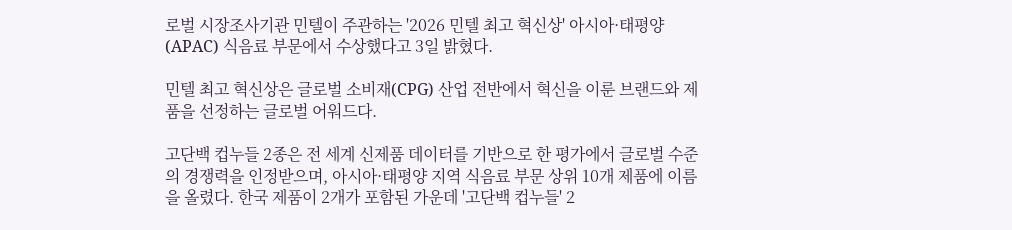로벌 시장조사기관 민텔이 주관하는 '2026 민텔 최고 혁신상' 아시아·태평양(APAC) 식음료 부문에서 수상했다고 3일 밝혔다.

민텔 최고 혁신상은 글로벌 소비재(CPG) 산업 전반에서 혁신을 이룬 브랜드와 제품을 선정하는 글로벌 어워드다.

고단백 컵누들 2종은 전 세계 신제품 데이터를 기반으로 한 평가에서 글로벌 수준의 경쟁력을 인정받으며, 아시아·태평양 지역 식음료 부문 상위 10개 제품에 이름을 올렸다. 한국 제품이 2개가 포함된 가운데 '고단백 컵누들' 2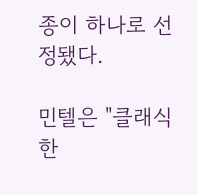종이 하나로 선정됐다.

민텔은 "클래식한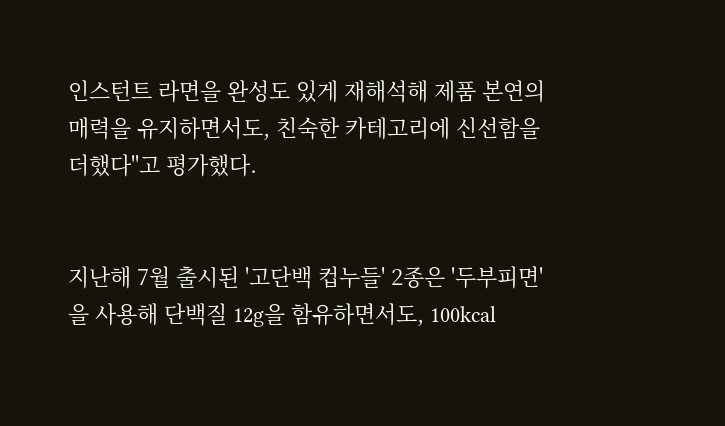인스턴트 라면을 완성도 있게 재해석해 제품 본연의 매력을 유지하면서도, 친숙한 카테고리에 신선함을 더했다"고 평가했다.


지난해 7월 출시된 '고단백 컵누들' 2종은 '두부피면'을 사용해 단백질 12g을 함유하면서도, 100kcal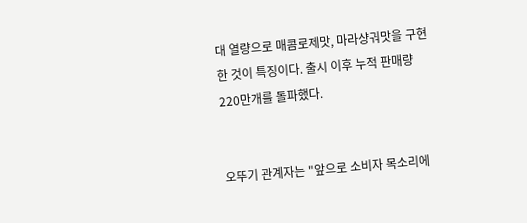대 열량으로 매콤로제맛, 마라샹궈맛을 구현한 것이 특징이다. 출시 이후 누적 판매량 220만개를 돌파했다.


오뚜기 관계자는 "앞으로 소비자 목소리에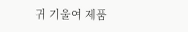귀 기울여 제품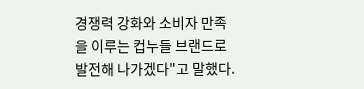경쟁력 강화와 소비자 만족을 이루는 컵누들 브랜드로 발전해 나가겠다"고 말했다.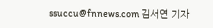ssuccu@fnnews.com 김서연 기자